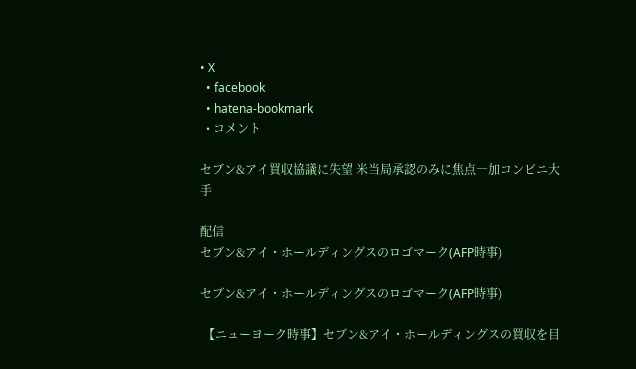• X
  • facebook
  • hatena-bookmark
  • コメント

セブン&アイ買収協議に失望 米当局承認のみに焦点―加コンビニ大手

配信
セブン&アイ・ホールディングスのロゴマーク(AFP時事)

セブン&アイ・ホールディングスのロゴマーク(AFP時事)

 【ニューヨーク時事】セブン&アイ・ホールディングスの買収を目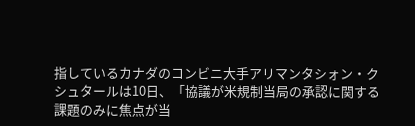指しているカナダのコンビニ大手アリマンタシォン・クシュタールは10日、「協議が米規制当局の承認に関する課題のみに焦点が当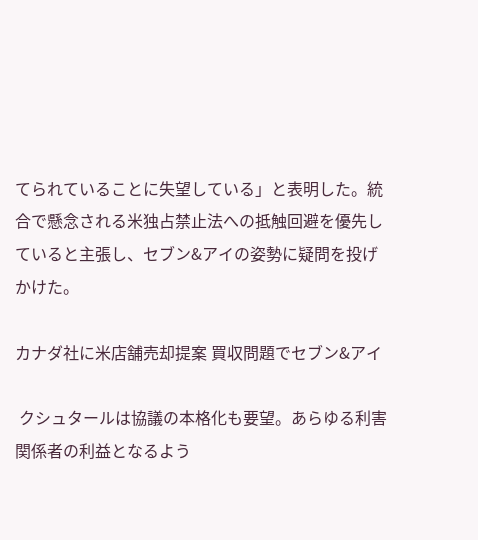てられていることに失望している」と表明した。統合で懸念される米独占禁止法への抵触回避を優先していると主張し、セブン&アイの姿勢に疑問を投げかけた。

カナダ社に米店舗売却提案 買収問題でセブン&アイ

 クシュタールは協議の本格化も要望。あらゆる利害関係者の利益となるよう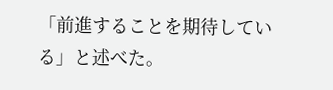「前進することを期待している」と述べた。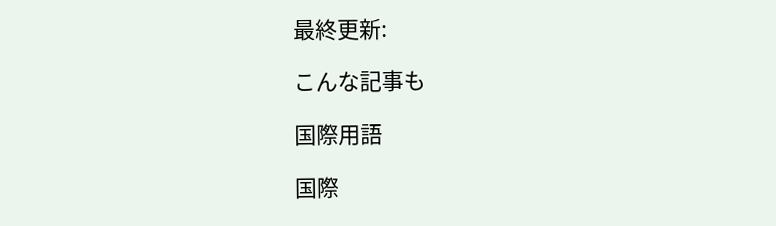最終更新:

こんな記事も

国際用語

国際